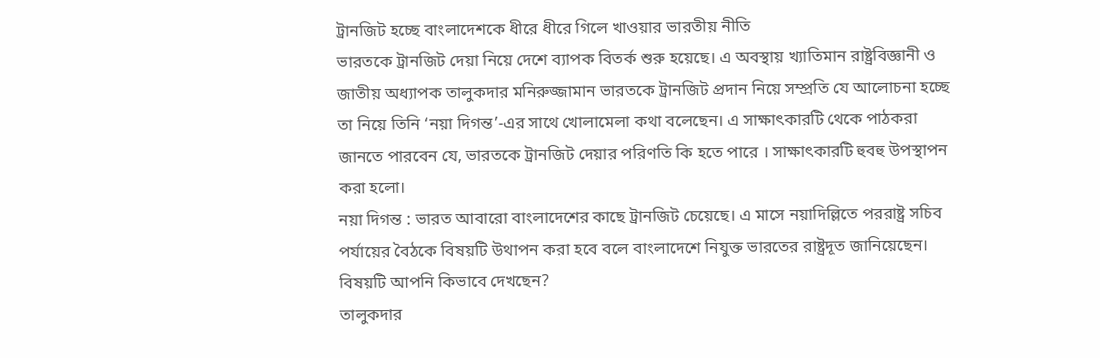ট্রানজিট হচ্ছে বাংলাদেশকে ধীরে ধীরে গিলে খাওয়ার ভারতীয় নীতি
ভারতকে ট্রানজিট দেয়া নিয়ে দেশে ব্যাপক বিতর্ক শুরু হয়েছে। এ অবস্থায় খ্যাতিমান রাষ্ট্রবিজ্ঞানী ও জাতীয় অধ্যাপক তালুকদার মনিরুজ্জামান ভারতকে ট্রানজিট প্রদান নিয়ে সম্প্রতি যে আলোচনা হচ্ছে তা নিয়ে তিনি ‘নয়া দিগন্ত’-এর সাথে খোলামেলা কথা বলেছেন। এ সাক্ষাৎকারটি থেকে পাঠকরা জানতে পারবেন যে, ভারতকে ট্রানজিট দেয়ার পরিণতি কি হতে পারে । সাক্ষাৎকারটি হুবহু উপস্থাপন করা হলো।
নয়া দিগন্ত : ভারত আবারো বাংলাদেশের কাছে ট্রানজিট চেয়েছে। এ মাসে নয়াদিল্লিতে পররাষ্ট্র সচিব পর্যায়ের বৈঠকে বিষয়টি উথাপন করা হবে বলে বাংলাদেশে নিযুক্ত ভারতের রাষ্ট্রদূত জানিয়েছেন। বিষয়টি আপনি কিভাবে দেখছেন?
তালুকদার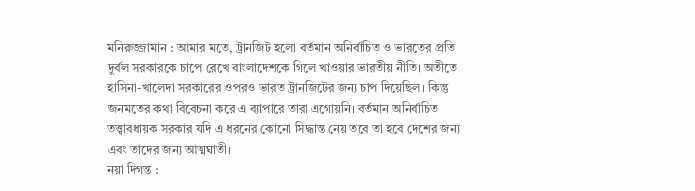মনিরুজ্জামান : আমার মতে, ট্রানজিট হলো বর্তমান অনির্বাচিত ও ভারতের প্রতি দুর্বল সরকারকে চাপে রেখে বাংলাদেশকে গিলে খাওয়ার ভারতীয় নীতি। অতীতে হাসিনা-খালেদা সরকারের ওপরও ভারত ট্রানজিটের জন্য চাপ দিয়েছিল। কিন্তু জনমতের কথা বিবেচনা করে এ ব্যাপারে তারা এগোয়নি। বর্তমান অনির্বাচিত তত্ত্বাবধায়ক সরকার যদি এ ধরনের কোনো সিদ্ধান্ত নেয় তবে তা হবে দেশের জন্য এবং তাদের জন্য আত্মঘাতী।
নয়া দিগন্ত :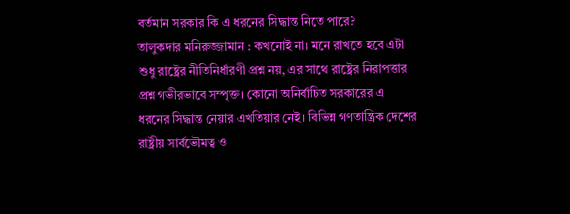বর্তমান সরকার কি এ ধরনের সিদ্ধান্ত নিতে পারে?
তালুকদার মনিরুজ্জামান : কখনোই না। মনে রাখতে হবে এটা শুধু রাষ্ট্রের নীতিনির্ধারণী প্রশ্ন নয়, এর সাথে রাষ্ট্রের নিরাপত্তার প্রশ্ন গভীরভাবে সম্পৃক্ত। কোনো অনির্বাচিত সরকারের এ ধরনের সিদ্ধান্ত নেয়ার এখতিয়ার নেই। বিভিন্ন গণতান্ত্রিক দেশের রাষ্ট্রীয় সার্বভৌমত্ব ও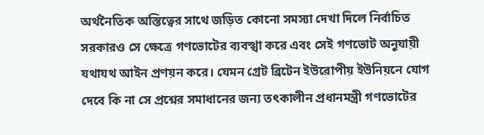অর্থনৈতিক অস্তিত্বের সাথে জড়িত কোনো সমস্যা দেখা দিলে নির্বাচিত সরকারও সে ক্ষেত্রে গণভোটের ব্যবস্খা করে এবং সেই গণভোট অনুযায়ী যথাযথ আইন প্রণয়ন করে। যেমন গ্রেট ব্রিটেন ইউরোপীয় ইউনিয়নে যোগ দেবে কি না সে প্রশ্নের সমাধানের জন্য তৎকালীন প্রধানমন্ত্রী গণভোটের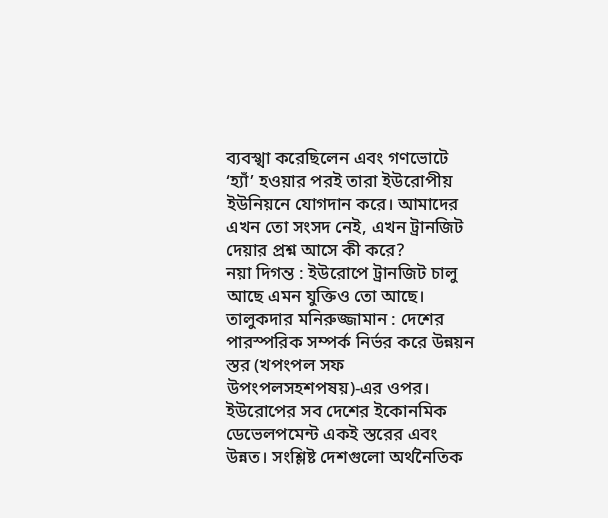ব্যবস্খা করেছিলেন এবং গণভোটে ‘হ্যাঁ’ হওয়ার পরই তারা ইউরোপীয় ইউনিয়নে যোগদান করে। আমাদের এখন তো সংসদ নেই, এখন ট্রানজিট দেয়ার প্রশ্ন আসে কী করে?
নয়া দিগন্ত : ইউরোপে ট্রানজিট চালু আছে এমন যুক্তিও তো আছে।
তালুকদার মনিরুজ্জামান : দেশের পারস্পরিক সম্পর্ক নির্ভর করে উন্নয়ন স্তর (খপংপল সফ উপংপলসহশপষয়)-এর ওপর। ইউরোপের সব দেশের ইকোনমিক ডেভেলপমেন্ট একই স্তরের এবং উন্নত। সংশ্লিষ্ট দেশগুলো অর্থনৈতিক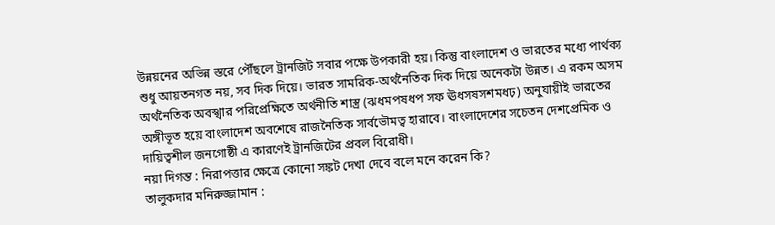উন্নয়নের অভিন্ন স্তরে পৌঁছলে ট্রানজিট সবার পক্ষে উপকারী হয়। কিন্তু বাংলাদেশ ও ভারতের মধ্যে পার্থক্য শুধু আয়তনগত নয়, সব দিক দিয়ে। ভারত সামরিক-অর্থনৈতিক দিক দিয়ে অনেকটা উন্নত। এ রকম অসম অর্থনৈতিক অবস্খার পরিপ্রেক্ষিতে অর্থনীতি শাস্ত্র (ঝধমপষধপ সফ ঊধসষসশমধঢ়) অনুযায়ীই ভারতের অঙ্গীভূত হয়ে বাংলাদেশ অবশেষে রাজনৈতিক সার্বভৌমত্ব হারাবে। বাংলাদেশের সচেতন দেশপ্রেমিক ও দায়িত্বশীল জনগোষ্ঠী এ কারণেই ট্রানজিটের প্রবল বিরোধী।
নয়া দিগন্ত : নিরাপত্তার ক্ষেত্রে কোনো সঙ্কট দেখা দেবে বলে মনে করেন কি?
তালুকদার মনিরুজ্জামান :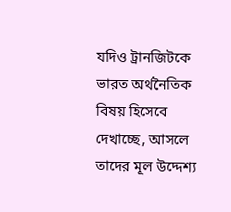যদিও ট্রানজিটকে ভারত অর্থনৈতিক বিষয় হিসেবে দেখাচ্ছে, আসলে তাদের মূল উদ্দেশ্য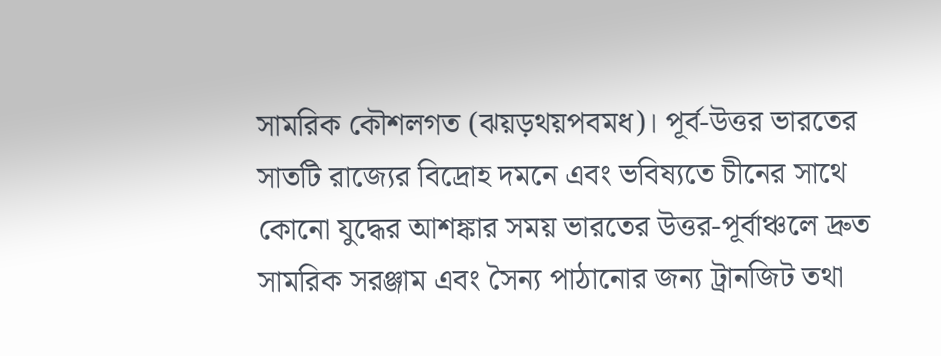সামরিক কৌশলগত (ঝয়ড়থয়পবমধ)। পূর্ব-উত্তর ভারতের সাতটি রাজ্যের বিদ্রোহ দমনে এবং ভবিষ্যতে চীনের সাথে কোনো যুদ্ধের আশঙ্কার সময় ভারতের উত্তর-পূর্বাঞ্চলে দ্রুত সামরিক সরঞ্জাম এবং সৈন্য পাঠানোর জন্য ট্রানজিট তথা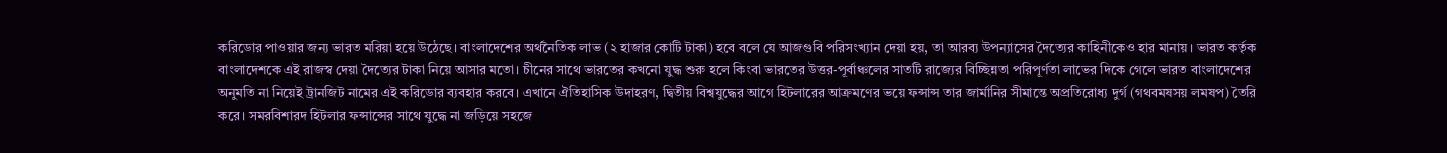করিডোর পাওয়ার জন্য ভারত মরিয়া হয়ে উঠেছে। বাংলাদেশের অর্থনৈতিক লাভ (২ হাজার কোটি টাকা) হবে বলে যে আজগুবি পরিসংখ্যান দেয়া হয়, তা আরব্য উপন্যাসের দৈত্যের কাহিনীকেও হার মানায়। ভারত কর্তৃক বাংলাদেশকে এই রাজস্ব দেয়া দৈত্যের টাকা নিয়ে আসার মতো। চীনের সাথে ভারতের কখনো যুদ্ধ শুরু হলে কিংবা ভারতের উত্তর-পূর্বাঞ্চলের সাতটি রাজ্যের বিচ্ছিন্নতা পরিপূর্ণতা লাভের দিকে গেলে ভারত বাংলাদেশের অনুমতি না নিয়েই ট্রানজিট নামের এই করিডোর ব্যবহার করবে। এখানে ঐতিহাসিক উদাহরণ, দ্বিতীয় বিশ্বযুদ্ধের আগে হিটলারের আক্রমণের ভয়ে ফন্সান্স তার জার্মানির সীমান্তে অপ্রতিরোধ্য দুর্গ (গথবমষসয় লমষপ) তৈরি করে। সমরবিশারদ হিটলার ফন্সান্সের সাথে যুদ্ধে না জড়িয়ে সহজে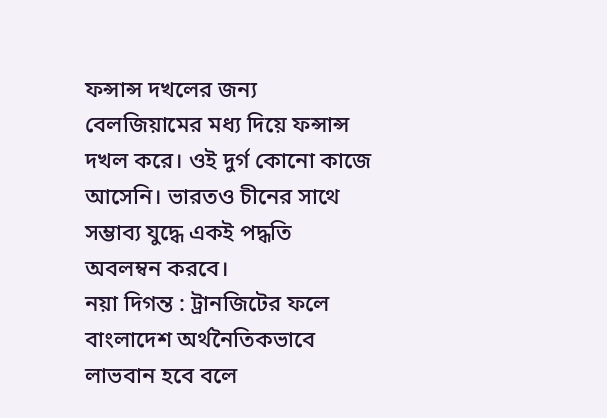ফন্সান্স দখলের জন্য বেলজিয়ামের মধ্য দিয়ে ফন্সান্স দখল করে। ওই দুর্গ কোনো কাজে আসেনি। ভারতও চীনের সাথে সম্ভাব্য যুদ্ধে একই পদ্ধতি অবলম্বন করবে।
নয়া দিগন্ত : ট্রানজিটের ফলে বাংলাদেশ অর্থনৈতিকভাবে লাভবান হবে বলে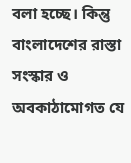বলা হচ্ছে। কিন্তু বাংলাদেশের রাস্তা সংস্কার ও অবকাঠামোগত যে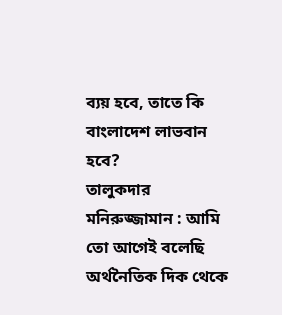ব্যয় হবে, তাতে কি বাংলাদেশ লাভবান হবে?
তালুকদার মনিরুজ্জামান : আমি তো আগেই বলেছি অর্থনৈতিক দিক থেকে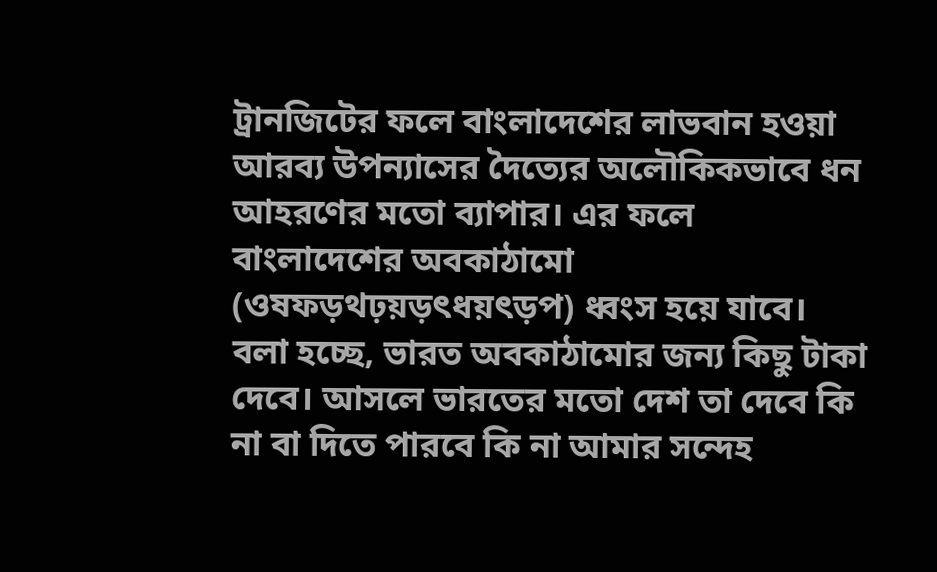ট্রানজিটের ফলে বাংলাদেশের লাভবান হওয়া আরব্য উপন্যাসের দৈত্যের অলৌকিকভাবে ধন আহরণের মতো ব্যাপার। এর ফলে বাংলাদেশের অবকাঠামো (ওষফড়থঢ়য়ড়ৎধয়ৎড়প) ধ্বংস হয়ে যাবে। বলা হচ্ছে, ভারত অবকাঠামোর জন্য কিছু টাকা দেবে। আসলে ভারতের মতো দেশ তা দেবে কি না বা দিতে পারবে কি না আমার সন্দেহ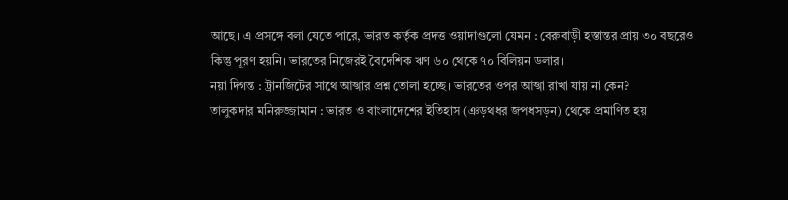আছে। এ প্রসঙ্গে বলা যেতে পারে, ভারত কর্তৃক প্রদত্ত ওয়াদাগুলো যেমন : বেরুবাড়ী হস্তান্তর প্রায় ৩০ বছরেও কিন্তু পূরণ হয়নি। ভারতের নিজেরই বৈদেশিক ঋণ ৬০ থেকে ৭০ বিলিয়ন ডলার।
নয়া দিগন্ত : ট্রানজিটের সাথে আস্খার প্রশ্ন তোলা হচ্ছে। ভারতের ওপর আস্খা রাখা যায় না কেন?
তালুকদার মনিরুজ্জামান : ভারত ও বাংলাদেশের ইতিহাস (ঞড়থধর জপধসড়ন) থেকে প্রমাণিত হয়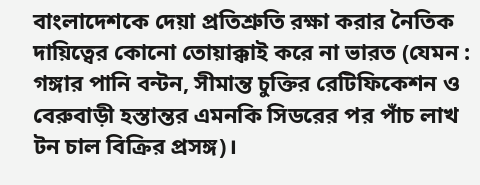বাংলাদেশকে দেয়া প্রতিশ্রুতি রক্ষা করার নৈতিক দায়িত্বের কোনো তোয়াক্কাই করে না ভারত (যেমন : গঙ্গার পানি বন্টন, সীমান্ত চুক্তির রেটিফিকেশন ও বেরুবাড়ী হস্তান্তর এমনকি সিডরের পর পাঁচ লাখ টন চাল বিক্রির প্রসঙ্গ)।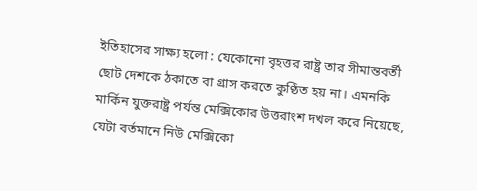ইতিহাসের সাক্ষ্য হলো : যেকোনো বৃহত্তর রাষ্ট্র তার সীমান্তবর্তী ছোট দেশকে ঠকাতে বা গ্রাস করতে কুণ্ঠিত হয় না। এমনকি মার্কিন যুক্তরাষ্ট্র পর্যন্ত মেক্সিকোর উত্তরাংশ দখল করে নিয়েছে, যেটা বর্তমানে নিউ মেক্সিকো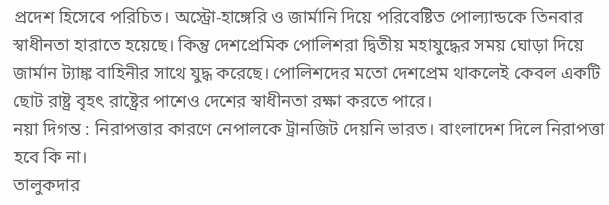প্রদেশ হিসেবে পরিচিত। অস্ট্রো-হাঙ্গেরি ও জার্মানি দিয়ে পরিবেষ্টিত পোল্যান্ডকে তিনবার স্বাধীনতা হারাতে হয়েছে। কিন্তু দেশপ্রেমিক পোলিশরা দ্বিতীয় মহাযুদ্ধের সময় ঘোড়া দিয়ে জার্মান ট্যাঙ্ক বাহিনীর সাথে যুদ্ধ করেছে। পোলিশদের মতো দেশপ্রেম থাকলেই কেবল একটি ছোট রাষ্ট্র বৃহৎ রাষ্ট্রের পাশেও দেশের স্বাধীনতা রক্ষা করতে পারে।
নয়া দিগন্ত : নিরাপত্তার কারণে নেপালকে ট্রানজিট দেয়নি ভারত। বাংলাদেশ দিলে নিরাপত্তা হবে কি না।
তালুকদার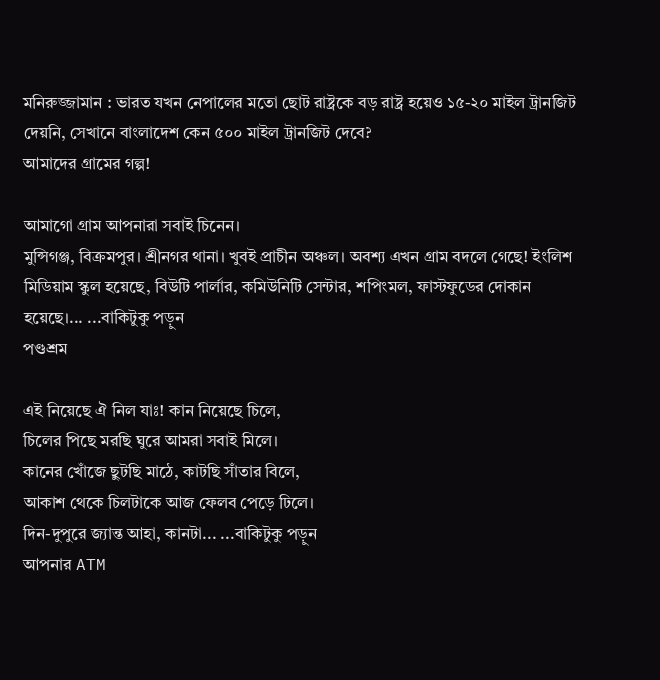মনিরুজ্জামান : ভারত যখন নেপালের মতো ছোট রাষ্ট্রকে বড় রাষ্ট্র হয়েও ১৫-২০ মাইল ট্রানজিট দেয়নি, সেখানে বাংলাদেশ কেন ৫০০ মাইল ট্রানজিট দেবে?
আমাদের গ্রামের গল্প!

আমাগো গ্রাম আপনারা সবাই চিনেন।
মুন্সিগঞ্জ, বিক্রমপুর। শ্রীনগর থানা। খুবই প্রাচীন অঞ্চল। অবশ্য এখন গ্রাম বদলে গেছে! ইংলিশ মিডিয়াম স্কুল হয়েছে, বিউটি পার্লার, কমিউনিটি সেন্টার, শপিংমল, ফাস্টফুডের দোকান হয়েছে।... ...বাকিটুকু পড়ুন
পণ্ডশ্রম

এই নিয়েছে ঐ নিল যাঃ! কান নিয়েছে চিলে,
চিলের পিছে মরছি ঘুরে আমরা সবাই মিলে।
কানের খোঁজে ছুটছি মাঠে, কাটছি সাঁতার বিলে,
আকাশ থেকে চিলটাকে আজ ফেলব পেড়ে ঢিলে।
দিন-দুপুরে জ্যান্ত আহা, কানটা... ...বাকিটুকু পড়ুন
আপনার ATM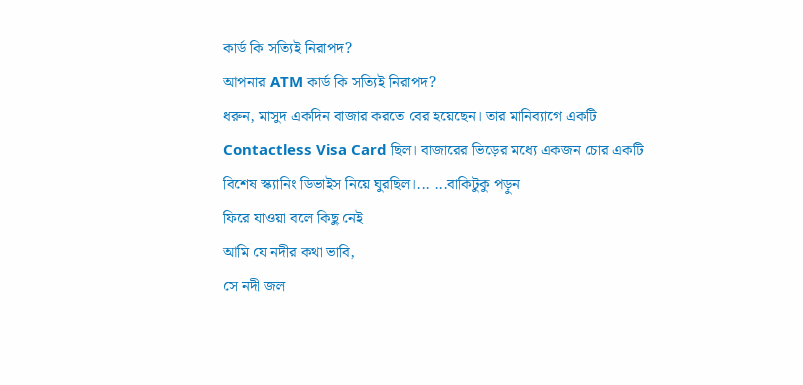কার্ড কি সত্যিই নিরাপদ?
আপনার ATM কার্ড কি সত্যিই নিরাপদ?
ধরুন, মাসুদ একদিন বাজার করতে বের হয়েছেন। তার মানিব্যাগে একটি Contactless Visa Card ছিল। বাজারের ভিড়ের মধ্যে একজন চোর একটি বিশেষ স্ক্যানিং ডিভাইস নিয়ে ঘুরছিল।... ...বাকিটুকু পড়ুন
ফিরে যাওয়া বলে কিছু নেই
আমি যে নদীর কথা ভাবি,
সে নদী জল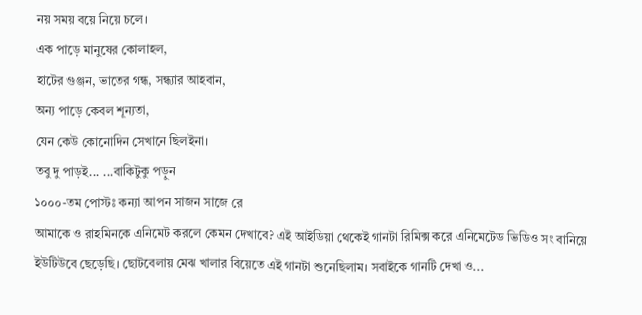নয় সময় বয়ে নিয়ে চলে।
এক পাড়ে মানুষের কোলাহল,
হাটের গুঞ্জন, ভাতের গন্ধ, সন্ধ্যার আহবান,
অন্য পাড়ে কেবল শূন্যতা,
যেন কেউ কোনোদিন সেখানে ছিলইনা।
তবু দু পাড়ই... ...বাকিটুকু পড়ুন
১০০০-তম পোস্টঃ কন্যা আপন সাজন সাজে রে
আমাকে ও রাহমিনকে এনিমেট করলে কেমন দেখাবে? এই আইডিয়া থেকেই গানটা রিমিক্স করে এনিমেটেড ভিডিও সং বানিয়ে ইউটিউবে ছেড়েছি। ছোটবেলায় মেঝ খালার বিয়েতে এই গানটা শুনেছিলাম। সবাইকে গানটি দেখা ও...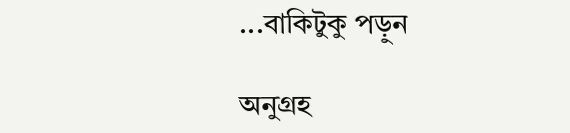...বাকিটুকু পড়ুন

অনুগ্রহ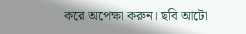করে অপেক্ষা করুন। ছবি আটো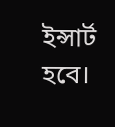ইন্সার্ট হবে।